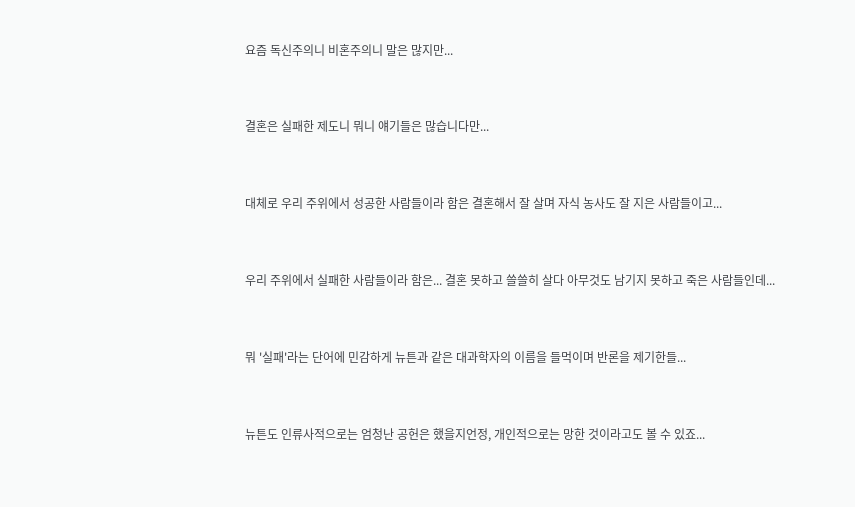요즘 독신주의니 비혼주의니 말은 많지만...


결혼은 실패한 제도니 뭐니 얘기들은 많습니다만...


대체로 우리 주위에서 성공한 사람들이라 함은 결혼해서 잘 살며 자식 농사도 잘 지은 사람들이고...


우리 주위에서 실패한 사람들이라 함은... 결혼 못하고 쓸쓸히 살다 아무것도 남기지 못하고 죽은 사람들인데...


뭐 '실패'라는 단어에 민감하게 뉴튼과 같은 대과학자의 이름을 들먹이며 반론을 제기한들...


뉴튼도 인류사적으로는 엄청난 공헌은 했을지언정, 개인적으로는 망한 것이라고도 볼 수 있죠...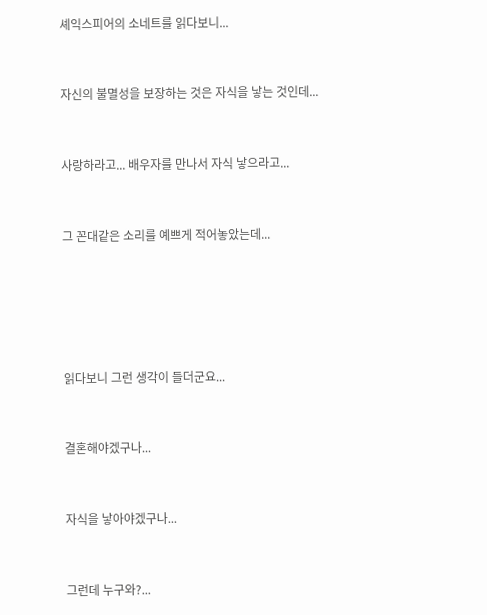셰익스피어의 소네트를 읽다보니...


자신의 불멸성을 보장하는 것은 자식을 낳는 것인데...


사랑하라고... 배우자를 만나서 자식 낳으라고...


그 꼰대같은 소리를 예쁘게 적어놓았는데...





읽다보니 그런 생각이 들더군요...


결혼해야겠구나...


자식을 낳아야겠구나...


그런데 누구와?...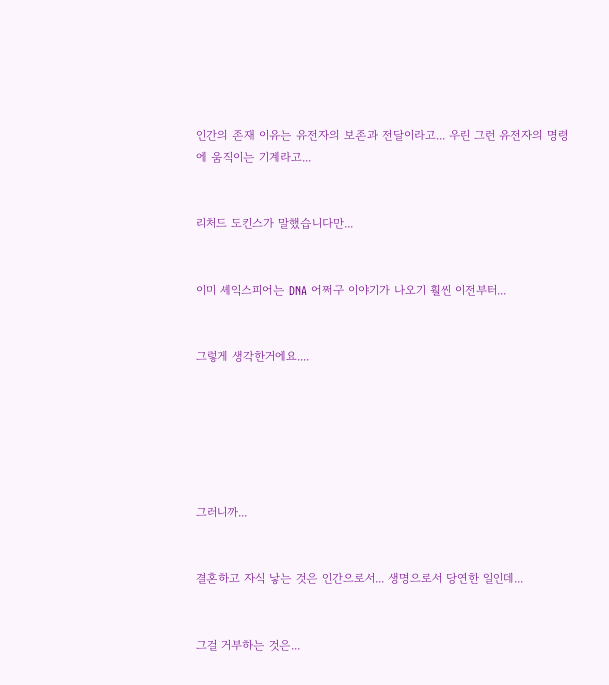인간의 존재 이유는 유전자의 보존과 전달이라고... 우린 그런 유전자의 명령에 움직이는 기계라고...


리처드 도킨스가 말했습니다만...


이미 셰익스피어는 DNA 어쩌구 이야기가 나오기 훨씬 이전부터...


그렇게 생각한거에요....






그러니까...


결혼하고 자식 낳는 것은 인간으로서... 생명으로서 당연한 일인데...


그걸 거부하는 것은...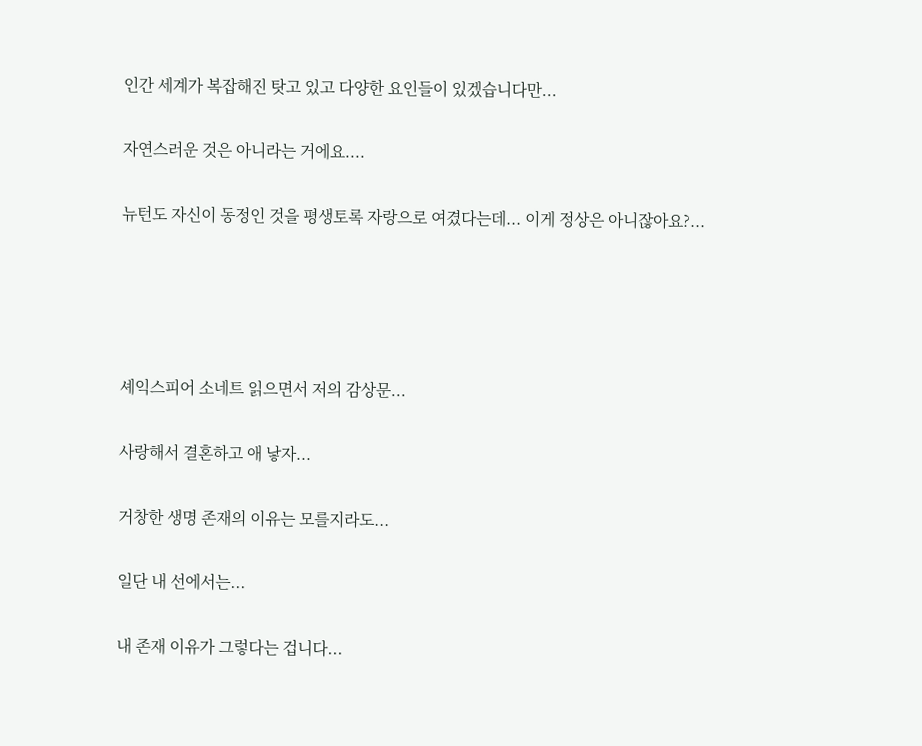인간 세계가 복잡해진 탓고 있고 다양한 요인들이 있겠습니다만...


자연스러운 것은 아니라는 거에요....


뉴턴도 자신이 동정인 것을 평생토록 자랑으로 여겼다는데... 이게 정상은 아니잖아요?...







셰익스피어 소네트 읽으면서 저의 감상문...


사랑해서 결혼하고 애 낳자...


거창한 생명 존재의 이유는 모를지라도...


일단 내 선에서는...


내 존재 이유가 그렇다는 겁니다...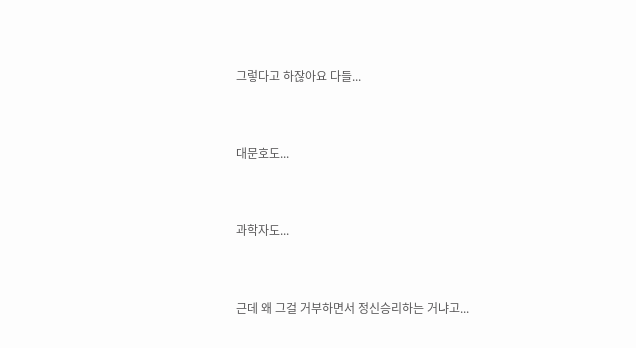그렇다고 하잖아요 다들...


대문호도...


과학자도...


근데 왜 그걸 거부하면서 정신승리하는 거냐고...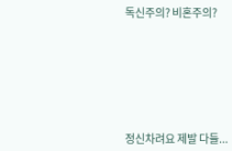독신주의? 비혼주의?








정신차려요 제발 다들...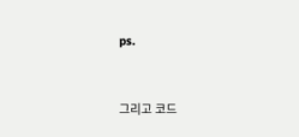ps.


그리고 코드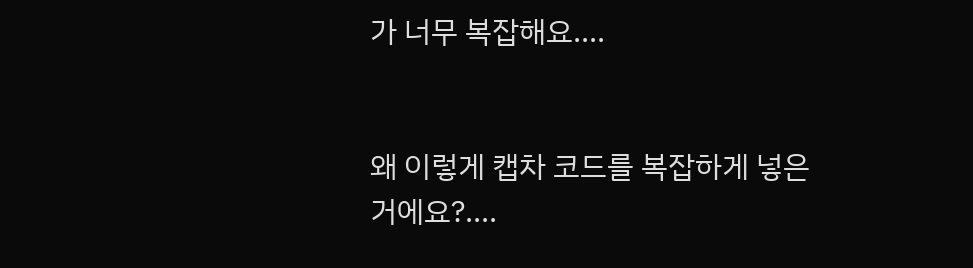가 너무 복잡해요....


왜 이렇게 캡차 코드를 복잡하게 넣은거에요?....